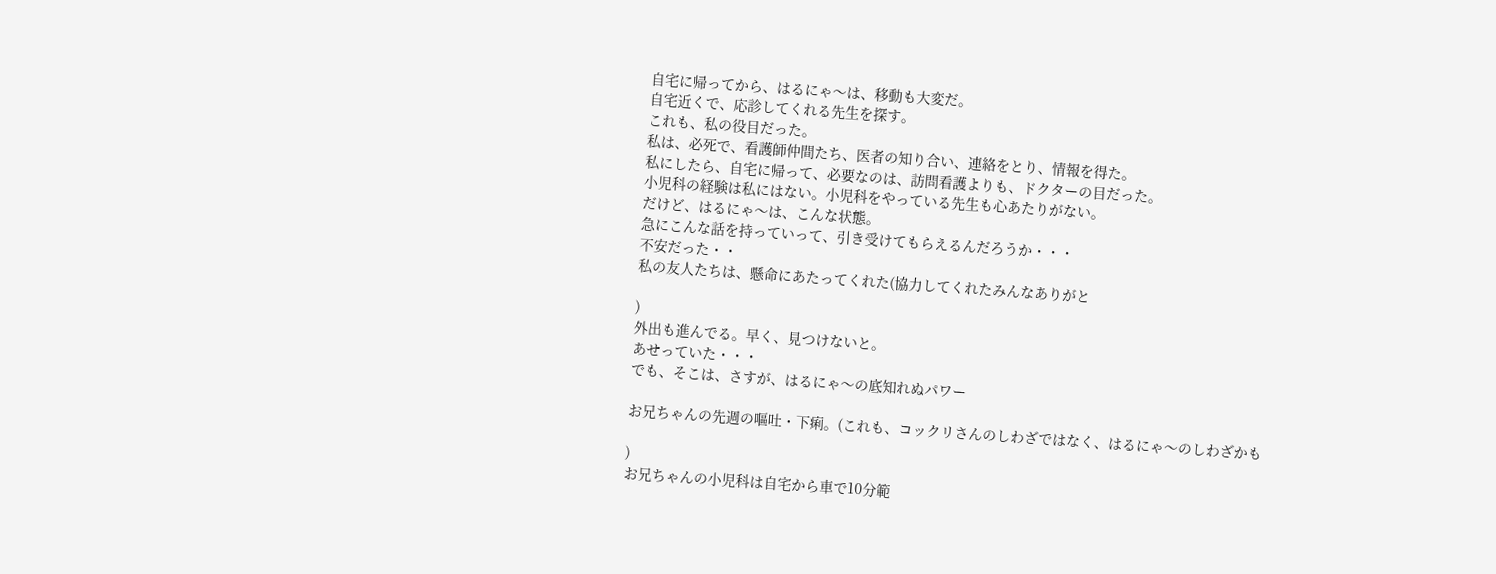自宅に帰ってから、はるにゃ〜は、移動も大変だ。
自宅近くで、応診してくれる先生を探す。
これも、私の役目だった。
私は、必死で、看護師仲間たち、医者の知り合い、連絡をとり、情報を得た。
私にしたら、自宅に帰って、必要なのは、訪問看護よりも、ドクターの目だった。
小児科の経験は私にはない。小児科をやっている先生も心あたりがない。
だけど、はるにゃ〜は、こんな状態。
急にこんな話を持っていって、引き受けてもらえるんだろうか・・・
不安だった・・
私の友人たちは、懸命にあたってくれた(協力してくれたみんなありがと

)
外出も進んでる。早く、見つけないと。
あせっていた・・・
でも、そこは、さすが、はるにゃ〜の底知れぬパワー

お兄ちゃんの先週の嘔吐・下痢。(これも、コックリさんのしわざではなく、はるにゃ〜のしわざかも

)
お兄ちゃんの小児科は自宅から車で10分範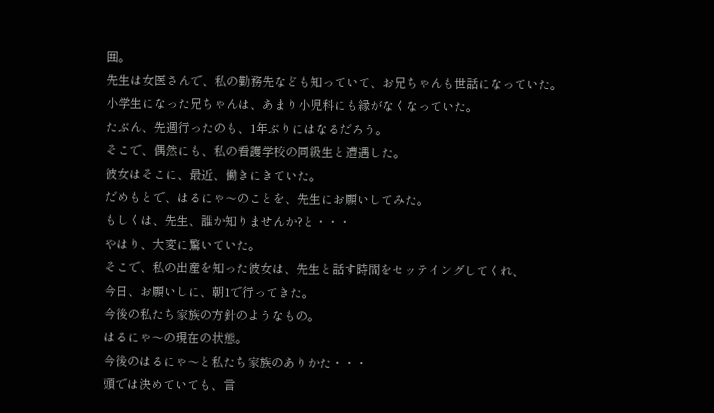囲。
先生は女医さんで、私の勤務先なども知っていて、お兄ちゃんも世話になっていた。
小学生になった兄ちゃんは、あまり小児科にも縁がなくなっていた。
たぶん、先週行ったのも、1年ぶりにはなるだろう。
そこで、偶然にも、私の看護学校の同級生と遭遇した。
彼女はそこに、最近、働きにきていた。
だめもとで、はるにゃ〜のことを、先生にお願いしてみた。
もしくは、先生、誰か知りませんか?と・・・
やはり、大変に驚いていた。
そこで、私の出産を知った彼女は、先生と話す時間をセッテイングしてくれ、
今日、お願いしに、朝1で行ってきた。
今後の私たち家族の方針のようなもの。
はるにゃ〜の現在の状態。
今後のはるにゃ〜と私たち家族のありかた・・・
頭では決めていても、言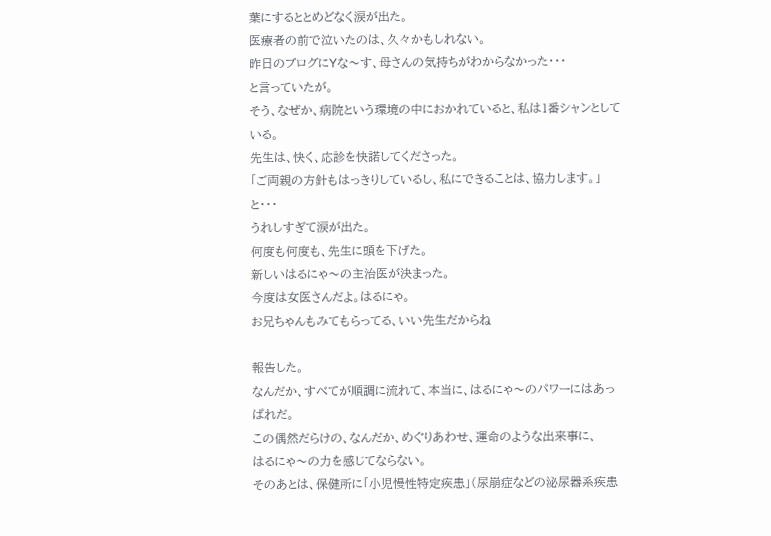葉にするととめどなく涙が出た。
医療者の前で泣いたのは、久々かもしれない。
昨日のブログにYな〜す、母さんの気持ちがわからなかった・・・
と言っていたが。
そう、なぜか、病院という環境の中におかれていると、私は1番シャンとしている。
先生は、快く、応診を快諾してくださった。
「ご両親の方針もはっきりしているし、私にできることは、協力します。」
と・・・
うれしすぎて涙が出た。
何度も何度も、先生に頭を下げた。
新しいはるにゃ〜の主治医が決まった。
今度は女医さんだよ。はるにゃ。
お兄ちゃんもみてもらってる、いい先生だからね

報告した。
なんだか、すべてが順調に流れて、本当に、はるにゃ〜のパワーにはあっぱれだ。
この偶然だらけの、なんだか、めぐりあわせ、運命のような出来事に、
はるにゃ〜の力を感じてならない。
そのあとは、保健所に「小児慢性特定疾患」(尿崩症などの泌尿器系疾患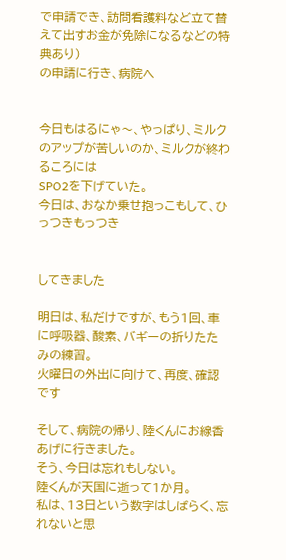で申請でき、訪問看護料など立て替えて出すお金が免除になるなどの特典あり)
の申請に行き、病院へ


今日もはるにゃ〜、やっぱり、ミルクのアップが苦しいのか、ミルクが終わるころには
SPO2を下げていた。
今日は、おなか乗せ抱っこもして、ひっつきもっつき


してきました

明日は、私だけですが、もう1回、車に呼吸器、酸素、バギーの折りたたみの練習。
火曜日の外出に向けて、再度、確認です

そして、病院の帰り、陸くんにお線香あげに行きました。
そう、今日は忘れもしない。
陸くんが天国に逝って1か月。
私は、13日という数字はしばらく、忘れないと思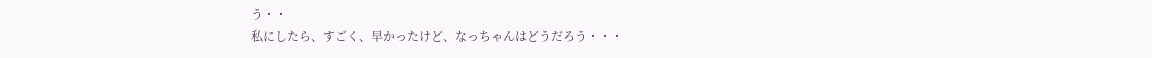う・・
私にしたら、すごく、早かったけど、なっちゃんはどうだろう・・・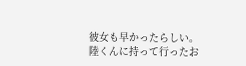彼女も早かったらしい。
陸くんに持って行ったお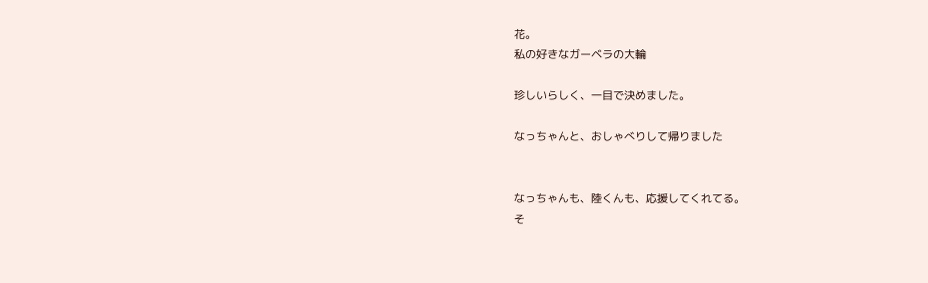花。
私の好きなガーベラの大輪

珍しいらしく、一目で決めました。

なっちゃんと、おしゃべりして帰りました


なっちゃんも、陸くんも、応援してくれてる。
そ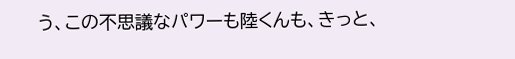う、この不思議なパワーも陸くんも、きっと、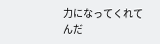力になってくれてんだ